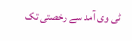ٹی وی آمد سے رخصتی تک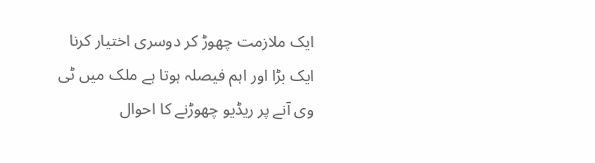ایک ملازمت چھوڑ کر دوسری اختیار کرنا ایک بڑا اور اہم فیصلہ ہوتا ہے ملک میں ٹی وی آنے پر ریڈیو چھوڑنے کا احوال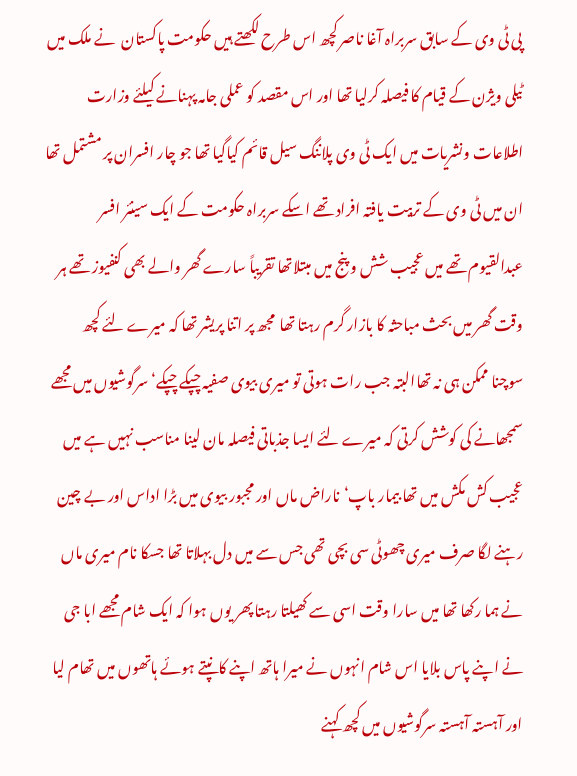پی ٹی وی کے سابق سربراہ آغا ناصر کچھ اس طرح لکھتے ہیں حکومت پاکستان  نے ملک میں ٹیلی ویژن کے قیام کا فیصلہ کرلیا تھا اور اس مقصد کو عملی جامہ پہنانے کیلئے وزارت اطلاعات ونشریات میں ایک ٹی وی پلاننگ سیل قائم کیاگیا تھا جو چار افسران پر مشتمل تھا ان میں ٹی وی کے تربیت یافتہ افراد تھے اسکے سربراہ حکومت کے ایک سینئر افسر عبدالقیوم تھے میں عجیب شش و پنج میں مبتلاتھا تقریباً سارے گھر والے بھی کنفیوز تھے ہر وقت گھر میں بحث مباحثہ کا بازار گرم رہتا تھا  مجھ پر اتنا پریشر تھا کہ میرے لئے کچھ سوچنا ممکن ہی نہ تھاالبتہ جب رات ہوتی تو میری بیوی صفیہ چپکے چپکے‘سرگوشیوں میں مجھے سمجھانے کی کوشش کرتی کہ میرے لئے ایسا جذباتی فیصلہ مان لینا مناسب نہیں ہے میں عجیب کش مکش میں تھا بیمار باپ‘ناراض ماں اور مجبور بیوی میں بڑا اداس اور بے چین رہنے لگا صرف میری چھوٹی سی بچی تھی جس سے میں دل بہلاتا تھا جسکا نام میری ماں نے ہما رکھا تھا میں سارا وقت اسی سے کھیلتا رہتا پھر یوں ہوا کہ ایک شام مجھے ابا جی نے اپنے پاس بلایا اس شام انہوں نے میرا ہاتھ اپنے کانپتے ہوئے ہاتھوں میں تھام لیا اور آہستہ آہستہ سرگوشیوں میں کچھ کہنے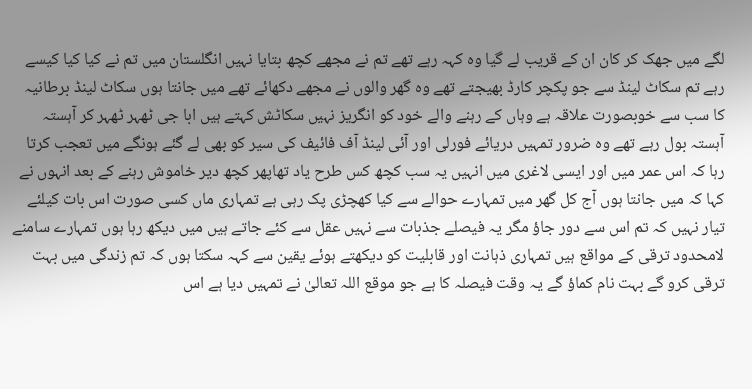لگے میں جھک کر کان ان کے قریب لے گیا وہ کہہ رہے تھے تم نے مجھے کچھ بتایا نہیں انگلستان میں تم نے کیا کیا کیسے رہے تم سکاٹ لینڈ سے جو پکچر کارڈ بھیجتے تھے وہ گھر والوں نے مجھے دکھائے تھے میں جانتا ہوں سکاٹ لینڈ برطانیہ کا سب سے خوبصورت علاقہ ہے وہاں کے رہنے والے خود کو انگریز نہیں سکاٹش کہتے ہیں ابا جی ٹھہر ٹھہر کر آہستہ آہستہ بول رہے تھے وہ ضرور تمہیں دریائے فورلی اور آئی لینڈ آف فائیف کی سیر کو بھی لے گئے ہونگے میں تعجب کرتا رہا کہ اس عمر میں اور ایسی لاغری میں انہیں یہ سب کچھ کس طرح یاد تھاپھر کچھ دیر خاموش رہنے کے بعد انہوں نے کہا کہ میں جانتا ہوں آج کل گھر میں تمہارے حوالے سے کیا کھچڑی پک رہی ہے تمہاری ماں کسی صورت اس بات کیلئے تیار نہیں کہ تم اس سے دور جاؤ مگر یہ فیصلے جذبات سے نہیں عقل سے کئے جاتے ہیں میں دیکھ رہا ہوں تمہارے سامنے لامحدود ترقی کے مواقع ہیں تمہاری ذہانت اور قابلیت کو دیکھتے ہوئے یقین سے کہہ سکتا ہوں کہ تم زندگی میں بہت ترقی کرو گے بہت نام کماؤ گے یہ وقت فیصلہ کا ہے جو موقع اللہ تعالیٰ نے تمہیں دیا ہے اس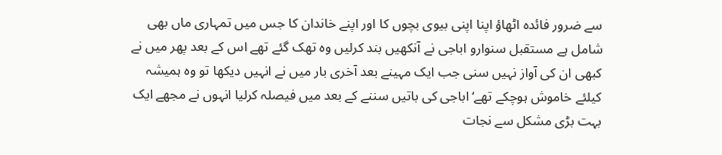سے ضرور فائدہ اٹھاؤ اپنا اپنی بیوی بچوں کا اور اپنے خاندان کا جس میں تمہاری ماں بھی شامل ہے مستقبل سنوارو اباجی نے آنکھیں بند کرلیں وہ تھک گئے تھے اس کے بعد پھر میں نے کبھی ان کی آواز نہیں سنی جب ایک مہینے بعد آخری بار میں نے انہیں دیکھا تو وہ ہمیشہ کیلئے خاموش ہوچکے تھے‘ اباجی کی باتیں سننے کے بعد میں فیصلہ کرلیا انہوں نے مجھے ایک بہت بڑی مشکل سے نجات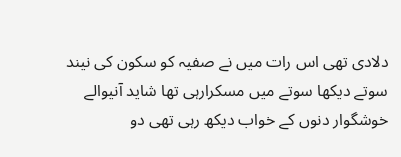دلادی تھی اس رات میں نے صفیہ کو سکون کی نیند سوتے دیکھا سوتے میں مسکرارہی تھا شاید آنیوالے خوشگوار دنوں کے خواب دیکھ رہی تھی دو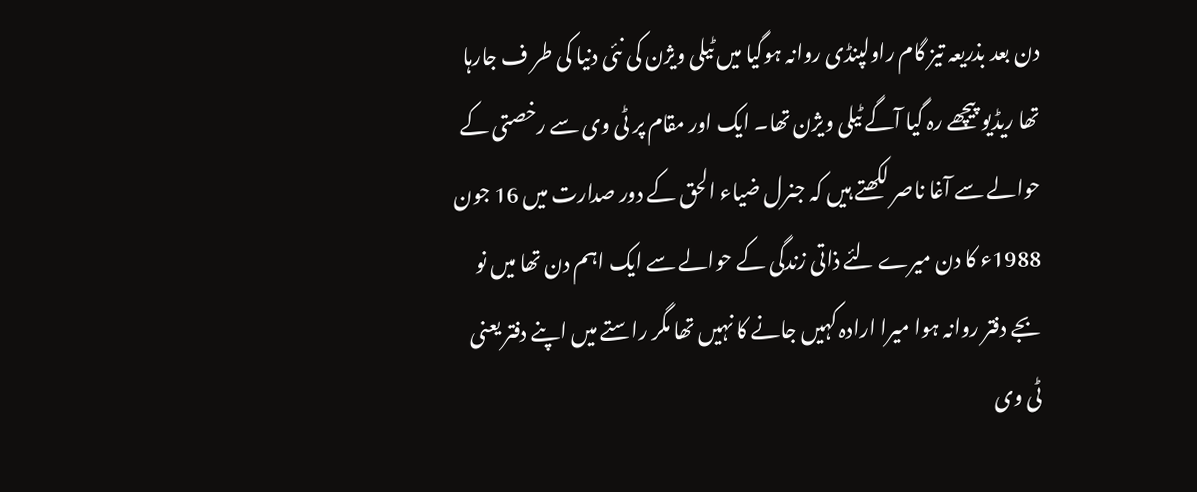دن بعد بذریعہ تیز گام راولپنڈی روانہ ہوگیا میں ٹیلی ویژن کی نئی دنیا کی طر ف جارہا تھا ریڈیو پیچھے رہ گیا آگے ٹیلی ویژن تھا۔ ایک اور مقام پر ٹی وی سے رخصتی کے حوالے سے آغا ناصر لکھتے ہیں کہ جنرل ضیاء الحق کے دور صدارت میں 16 جون 1988ء کا دن میرے لئے ذاتی زندگی کے حوالے سے ایک اہم دن تھا میں نو بجے دفتر روانہ ہوا میرا ارادہ کہیں جانے کا نہیں تھا مگر راستے میں اپنے دفتر یعنی ٹی وی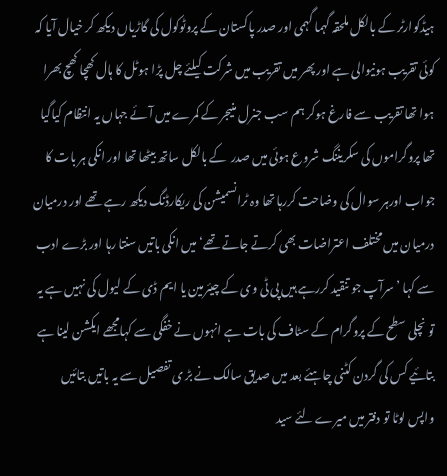ہیڈکوارٹر کے بالکل ملحقہ گہما گہمی اور صدر پاکستان کے پروٹوکول کی گاڑیاں دیکھ کر خیال آیا کہ کوئی تقریب ہونیوالی ہے اور پھر میں تقریب میں شرکت کیلئے چل پڑا ہوٹل کا ہال کھچا کھچ بھرا ہوا تھا تقریب سے فارغ ہوکر ہم سب جنرل منیجر کے کمرے میں آئے جہاں یہ انتظام کیاگیا تھا پروگراموں کی سکریننگ شروع ہوئی میں صدر  کے بالکل ساتھ بیٹھا تھا اور انکی ہر بات کا جواب اورہر سوال کی وضاحت کررہا تھا وہ ٹرانسمیشن کی ریکارڈنگ دیکھ رہے تھے اور درمیان درمیان میں مختلف اعتراضات بھی کرتے جاتے تھے‘ میں انکی باتیں سنتا رہا اور بڑے ادب سے کہا ’سرآپ جو تنقید کررہے ہیں پی ٹی وی کے چیئرمین یا ایم ڈی کے لیول کی نہیں ہے یہ تو نچلی سطح کے پروگرام کے سٹاف کی بات ہے انہوں نے خفگی سے کہامجھے ایکشن لینا ہے بتائیے کس کی گردن کٹنی چاہئے بعد میں صدیق سالک نے بڑ ی تفصیل سے یہ باتیں بتائیں واپس لوٹا تو دفتر میں میرے لئے سید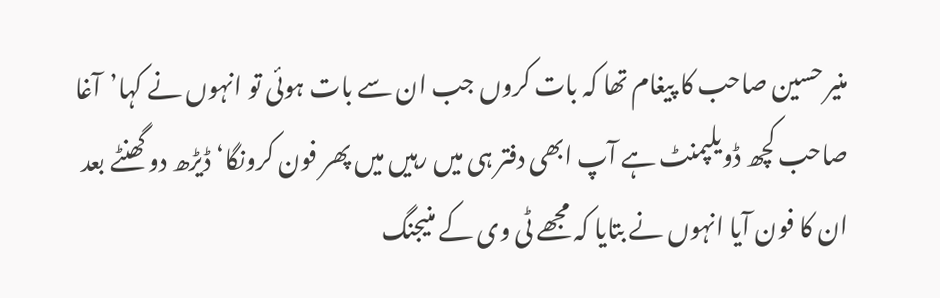منیر حسین صاحب کا پیغام تھا کہ بات کروں جب ان سے بات ہوئی تو انہوں نے کہا’آغا صاحب کچھ ڈویلپمنٹ ہے آپ ابھی دفتر ہی میں رہیں میں پھر فون کرونگا‘ڈیڑھ دو گھنٹے بعد ان کا فون آیا انہوں نے بتایا کہ مجھے ٹی وی کے منیجنگ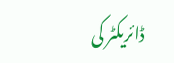ڈائریکٹر کی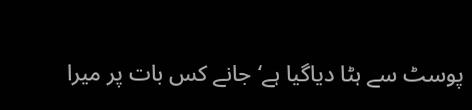پوسٹ سے ہٹا دیاگیا ہے‘جانے کس بات پر میرا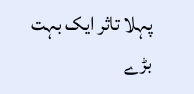پہلا تاثر ایک بہت بڑے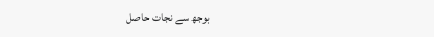بوجھ سے نجات حاصل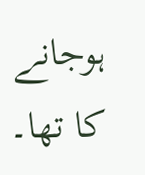ہوجانے کا تھا۔